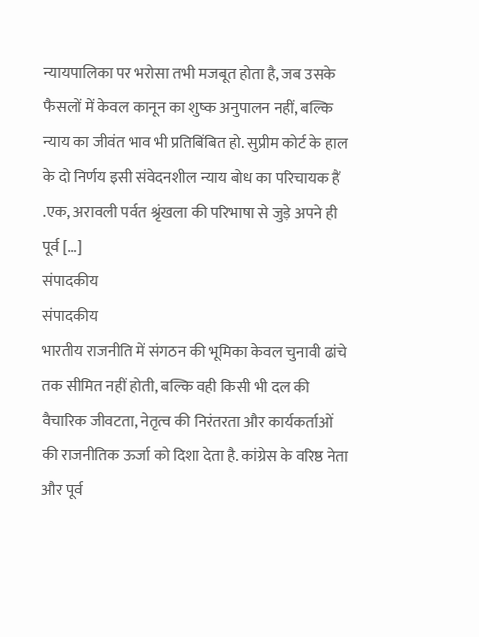न्यायपालिका पर भरोसा तभी मजबूत होता है, जब उसके फैसलों में केवल कानून का शुष्क अनुपालन नहीं, बल्कि न्याय का जीवंत भाव भी प्रतिबिंबित हो. सुप्रीम कोर्ट के हाल के दो निर्णय इसी संवेदनशील न्याय बोध का परिचायक हैं .एक, अरावली पर्वत श्रृंखला की परिभाषा से जुड़े अपने ही पूर्व […]
संपादकीय
संपादकीय
भारतीय राजनीति में संगठन की भूमिका केवल चुनावी ढांचे तक सीमित नहीं होती, बल्कि वही किसी भी दल की वैचारिक जीवटता, नेतृत्व की निरंतरता और कार्यकर्ताओं की राजनीतिक ऊर्जा को दिशा देता है. कांग्रेस के वरिष्ठ नेता और पूर्व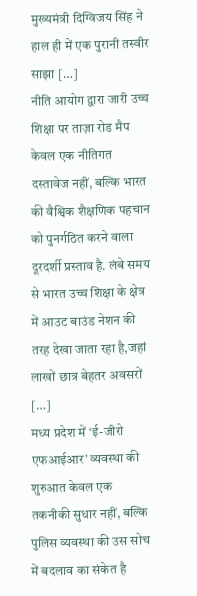मुख्यमंत्री दिग्विजय सिंह ने हाल ही में एक पुरानी तस्वीर साझा […]
नीति आयोग द्वारा जारी उच्च शिक्षा पर ताज़ा रोड मैप केवल एक नीतिगत दस्तावेज नहीं, बल्कि भारत की वैश्विक शैक्षणिक पहचान को पुनर्गठित करने वाला दूरदर्शी प्रस्ताव है. लंबे समय से भारत उच्च शिक्षा के क्षेत्र में आउट बाउंड नेशन की तरह देखा जाता रहा है,जहां लाखों छात्र बेहतर अवसरों […]
मध्य प्रदेश में ‘ई-जीरो एफआईआर’ व्यवस्था की शुरुआत केवल एक तकनीकी सुधार नहीं, बल्कि पुलिस व्यवस्था की उस सोच में बदलाव का संकेत है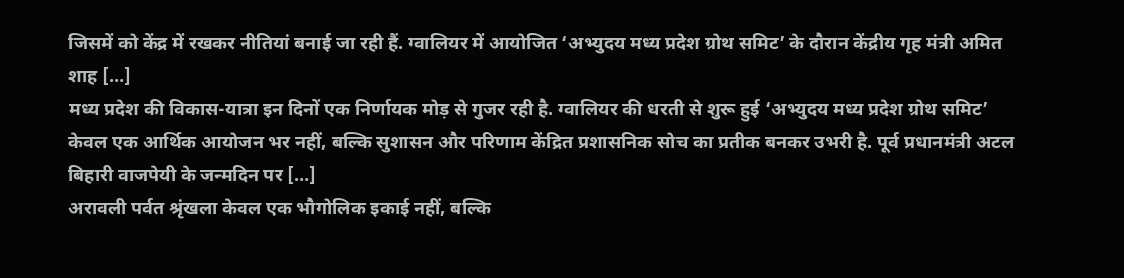जिसमें को केंद्र में रखकर नीतियां बनाई जा रही हैं. ग्वालियर में आयोजित ‘अभ्युदय मध्य प्रदेश ग्रोथ समिट’ के दौरान केंद्रीय गृह मंत्री अमित शाह […]
मध्य प्रदेश की विकास-यात्रा इन दिनों एक निर्णायक मोड़ से गुजर रही है. ग्वालियर की धरती से शुरू हुई ‘अभ्युदय मध्य प्रदेश ग्रोथ समिट’ केवल एक आर्थिक आयोजन भर नहीं, बल्कि सुशासन और परिणाम केंद्रित प्रशासनिक सोच का प्रतीक बनकर उभरी है. पूर्व प्रधानमंत्री अटल बिहारी वाजपेयी के जन्मदिन पर […]
अरावली पर्वत श्रृंखला केवल एक भौगोलिक इकाई नहीं, बल्कि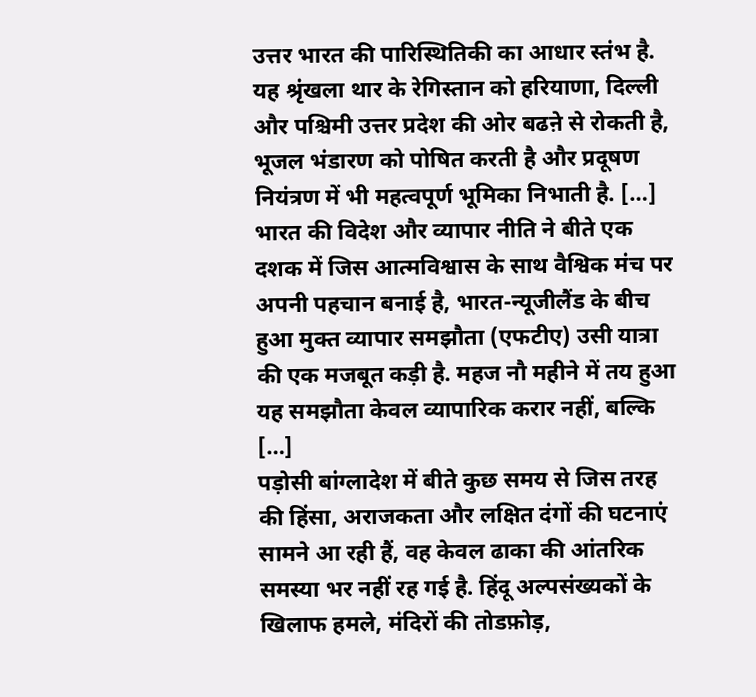उत्तर भारत की पारिस्थितिकी का आधार स्तंभ है. यह श्रृंखला थार के रेगिस्तान को हरियाणा, दिल्ली और पश्चिमी उत्तर प्रदेश की ओर बढऩे से रोकती है, भूजल भंडारण को पोषित करती है और प्रदूषण नियंत्रण में भी महत्वपूर्ण भूमिका निभाती है. […]
भारत की विदेश और व्यापार नीति ने बीते एक दशक में जिस आत्मविश्वास के साथ वैश्विक मंच पर अपनी पहचान बनाई है, भारत-न्यूजीलैंड के बीच हुआ मुक्त व्यापार समझौता (एफटीए) उसी यात्रा की एक मजबूत कड़ी है. महज नौ महीने में तय हुआ यह समझौता केवल व्यापारिक करार नहीं, बल्कि […]
पड़ोसी बांग्लादेश में बीते कुछ समय से जिस तरह की हिंसा, अराजकता और लक्षित दंगों की घटनाएं सामने आ रही हैं, वह केवल ढाका की आंतरिक समस्या भर नहीं रह गई है. हिंदू अल्पसंख्यकों के खिलाफ हमले, मंदिरों की तोडफ़ोड़,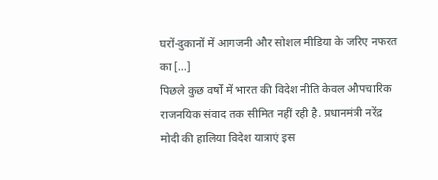घरों-दुकानों में आगजनी और सोशल मीडिया के जरिए नफरत का […]
पिछले कुछ वर्षों में भारत की विदेश नीति केवल औपचारिक राजनयिक संवाद तक सीमित नहीं रही है. प्रधानमंत्री नरेंद्र मोदी की हालिया विदेश यात्राएं इस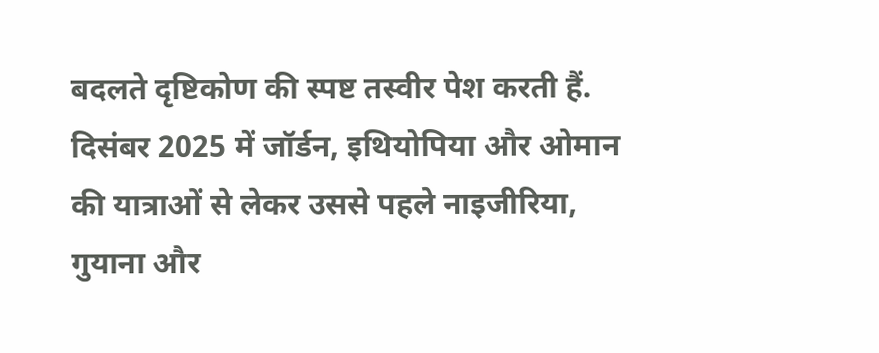बदलते दृष्टिकोण की स्पष्ट तस्वीर पेश करती हैं. दिसंबर 2025 में जॉर्डन, इथियोपिया और ओमान की यात्राओं से लेकर उससे पहले नाइजीरिया, गुयाना और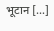भूटान […]